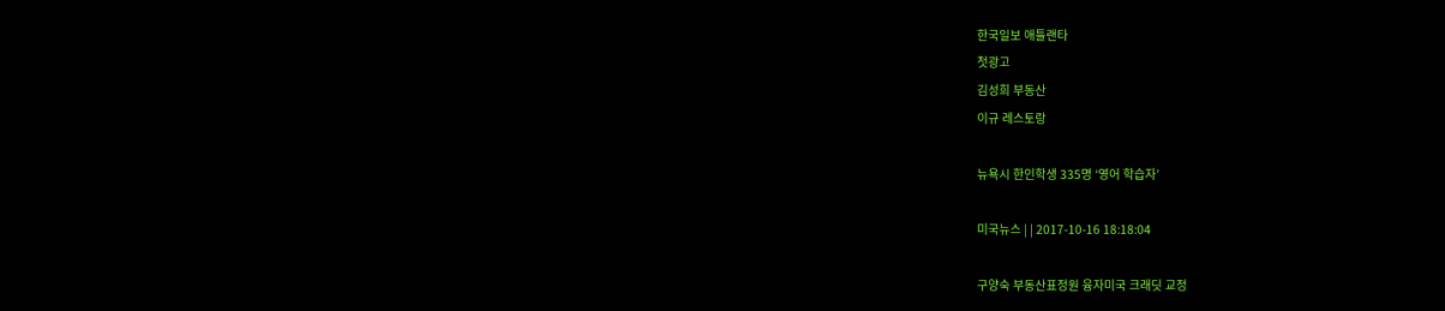한국일보 애틀랜타
첫광고
김성희 부동산
이규 레스토랑

뉴욕시 한인학생 335명 ‘영어 학습자’

미국뉴스 | | 2017-10-16 18:18:04

구양숙 부동산표정원 융자미국 크래딧 교정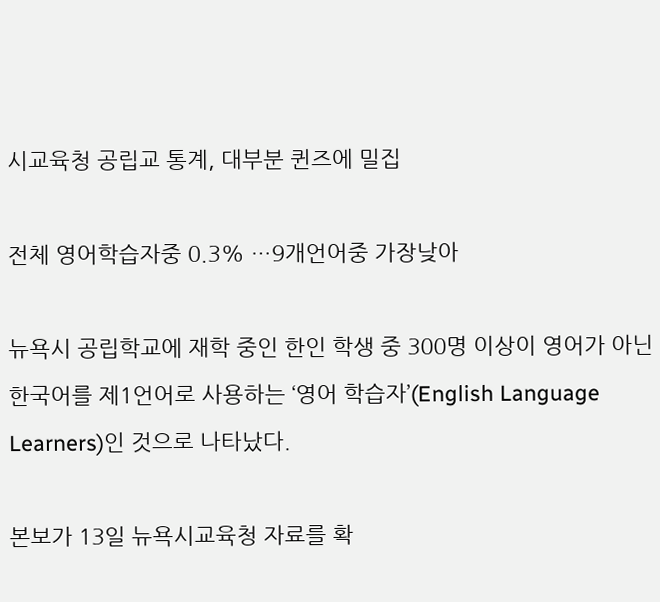시교육청 공립교 통계, 대부분 퀸즈에 밀집

전체 영어학습자중 0.3% …9개언어중 가장낮아

뉴욕시 공립학교에 재학 중인 한인 학생 중 300명 이상이 영어가 아닌 한국어를 제1언어로 사용하는 ‘영어 학습자’(English Language Learners)인 것으로 나타났다.

본보가 13일 뉴욕시교육청 자료를 확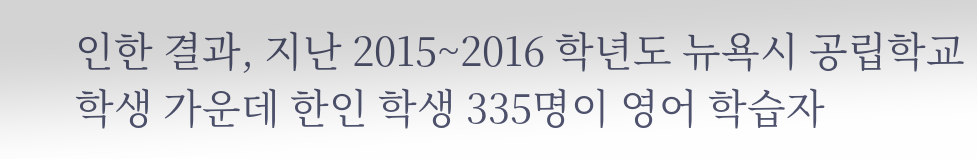인한 결과, 지난 2015~2016 학년도 뉴욕시 공립학교 학생 가운데 한인 학생 335명이 영어 학습자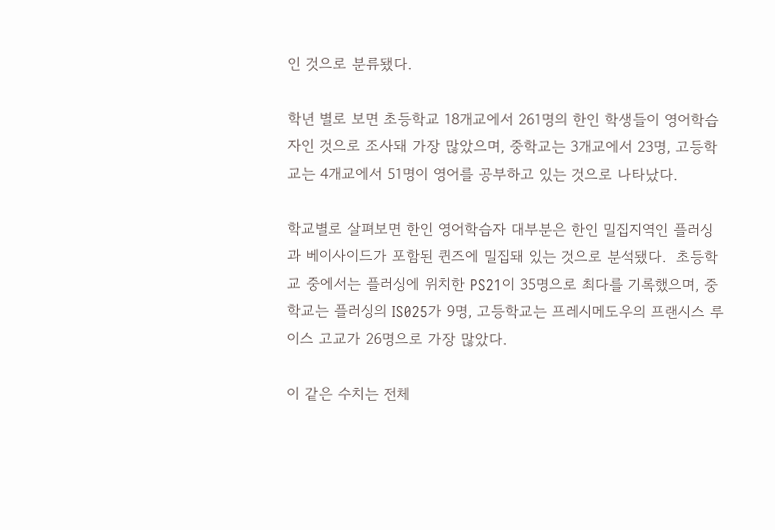인 것으로 분류됐다.

학년 별로 보면 초등학교 18개교에서 261명의 한인 학생들이 영어학습자인 것으로 조사돼 가장 많았으며, 중학교는 3개교에서 23명, 고등학교는 4개교에서 51명이 영어를 공부하고 있는 것으로 나타났다.

학교별로 살펴보면 한인 영어학습자 대부분은 한인 밀집지역인 플러싱과 베이사이드가 포함된 퀸즈에 밀집돼 있는 것으로 분석됐다.  초등학교 중에서는 플러싱에 위치한 PS21이 35명으로 최다를 기록했으며, 중학교는 플러싱의 IS025가 9명, 고등학교는 프레시메도우의 프랜시스 루이스 고교가 26명으로 가장 많았다.

이 같은 수치는 전체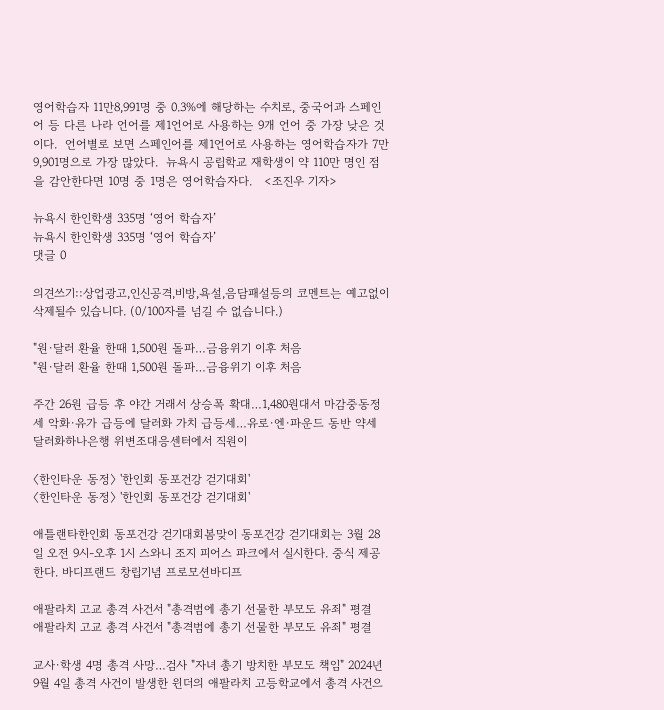영어학습자 11만8,991명 중 0.3%에 해당하는 수치로, 중국어과 스페인어 등 다른 나라 언어를 제1언어로 사용하는 9개 언어 중 가장 낮은 것이다.  언어별로 보면 스페인어를 제1언어로 사용하는 영어학습자가 7만9,901명으로 가장 많았다.  뉴욕시 공립학교 재학생이 약 110만 명인 점을 감안한다면 10명 중 1명은 영어학습자다.   <조진우 기자>

뉴욕시 한인학생 335명 ‘영어 학습자’
뉴욕시 한인학생 335명 ‘영어 학습자’
댓글 0

의견쓰기::상업광고,인신공격,비방,욕설,음담패설등의 코멘트는 예고없이 삭제될수 있습니다. (0/100자를 넘길 수 없습니다.)

"원·달러 환율 한때 1,500원 돌파…금융위기 이후 처음
"원·달러 환율 한때 1,500원 돌파…금융위기 이후 처음

주간 26원 급등 후 야간 거래서 상승폭 확대…1,480원대서 마감중동정세 악화·유가 급등에 달러화 가치 급등세…유로·엔·파운드 동반 약세  달러화하나은행 위변조대응센터에서 직원이

〈한인타운 동정〉 '한인회 동포건강 걷기대회'
〈한인타운 동정〉 '한인회 동포건강 걷기대회'

애틀랜타한인회 동포건강 걷기대회봄맞이 동포건강 걷기대회는 3월 28일 오전 9시-오후 1시 스와니 조지 피어스 파크에서 실시한다. 중식 제공한다. 바디프랜드 창립기념 프로모션바디프

애팔라치 고교 총격 사건서 "총격범에 총기 선물한 부모도 유죄" 평결
애팔라치 고교 총격 사건서 "총격범에 총기 선물한 부모도 유죄" 평결

교사·학생 4명 총격 사망…검사 "자녀 총기 방치한 부모도 책임" 2024년 9월 4일 총격 사건이 발생한 윈더의 애팔라치 고등학교에서 총격 사건으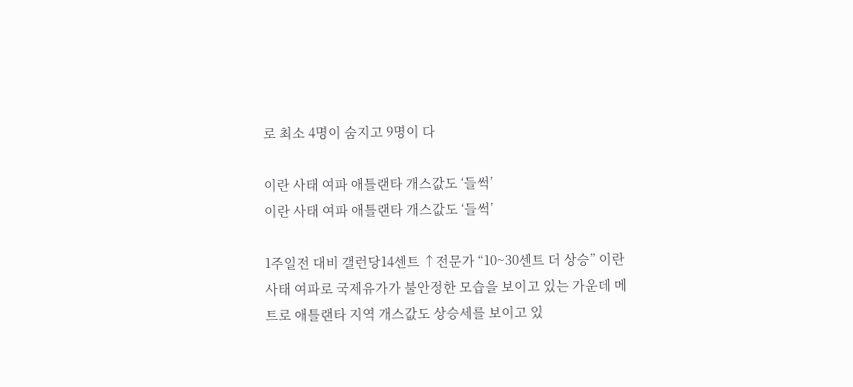로 최소 4명이 숨지고 9명이 다

이란 사태 여파 애틀랜타 개스값도 ‘들썩’
이란 사태 여파 애틀랜타 개스값도 ‘들썩’

1주일전 대비 갤런당14센트 ↑전문가 “10~30센트 더 상승” 이란사태 여파로 국제유가가 불안정한 모습을 보이고 있는 가운데 메트로 애틀랜타 지역 개스값도 상승세를 보이고 있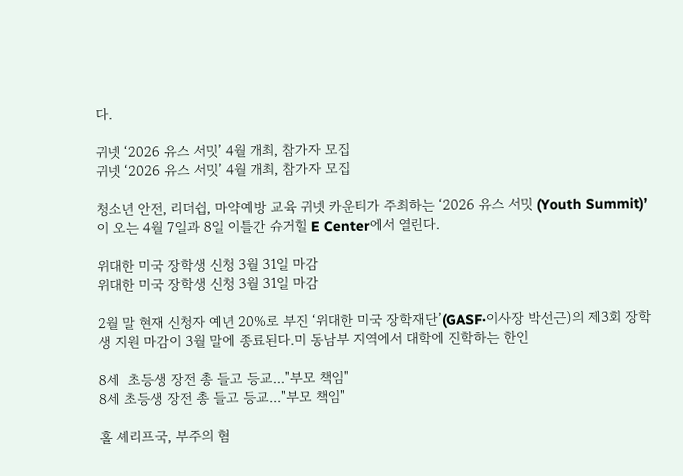다.

귀넷 ‘2026 유스 서밋’ 4월 개최, 참가자 모집
귀넷 ‘2026 유스 서밋’ 4월 개최, 참가자 모집

청소년 안전, 리더쉽, 마약예방 교육 귀넷 카운티가 주최하는 ‘2026 유스 서밋 (Youth Summit)’이 오는 4월 7일과 8일 이틀간 슈거힐 E Center에서 열린다.

위대한 미국 장학생 신청 3월 31일 마감
위대한 미국 장학생 신청 3월 31일 마감

2월 말 현재 신청자 예년 20%로 부진 ‘위대한 미국 장학재단’(GASF·이사장 박선근)의 제3회 장학생 지원 마감이 3월 말에 종료된다.미 동남부 지역에서 대학에 진학하는 한인

8세  초등생 장전 총 들고 등교..."부모 책임"
8세 초등생 장전 총 들고 등교..."부모 책임"

홀 셰리프국, 부주의 혐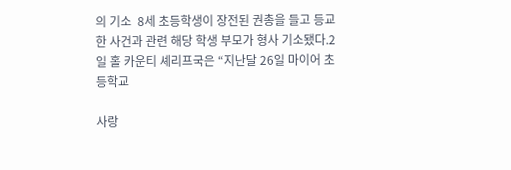의 기소  8세 초등학생이 장전된 권총을 들고 등교한 사건과 관련 해당 학생 부모가 형사 기소됐다.2일 홀 카운티 셰리프국은 “지난달 26일 마이어 초등학교

사랑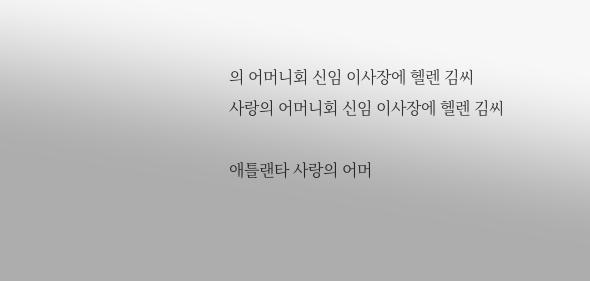의 어머니회 신임 이사장에 헬렌 김씨
사랑의 어머니회 신임 이사장에 헬렌 김씨

애틀랜타 사랑의 어머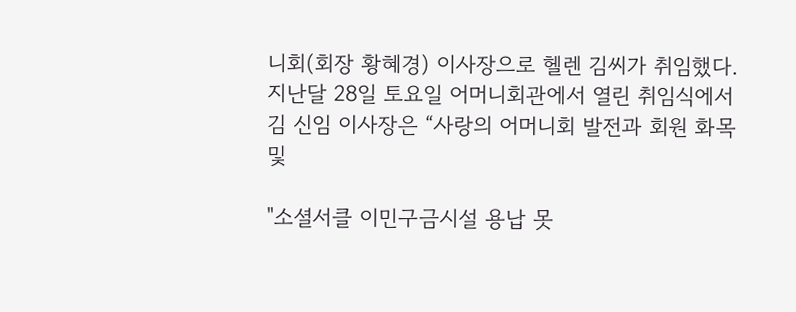니회(회장 황혜경) 이사장으로 헬렌 김씨가 취임했다.지난달 28일 토요일 어머니회관에서 열린 취임식에서 김 신임 이사장은 “사랑의 어머니회 발전과 회원 화목 및

"소셜서클 이민구금시설 용납 못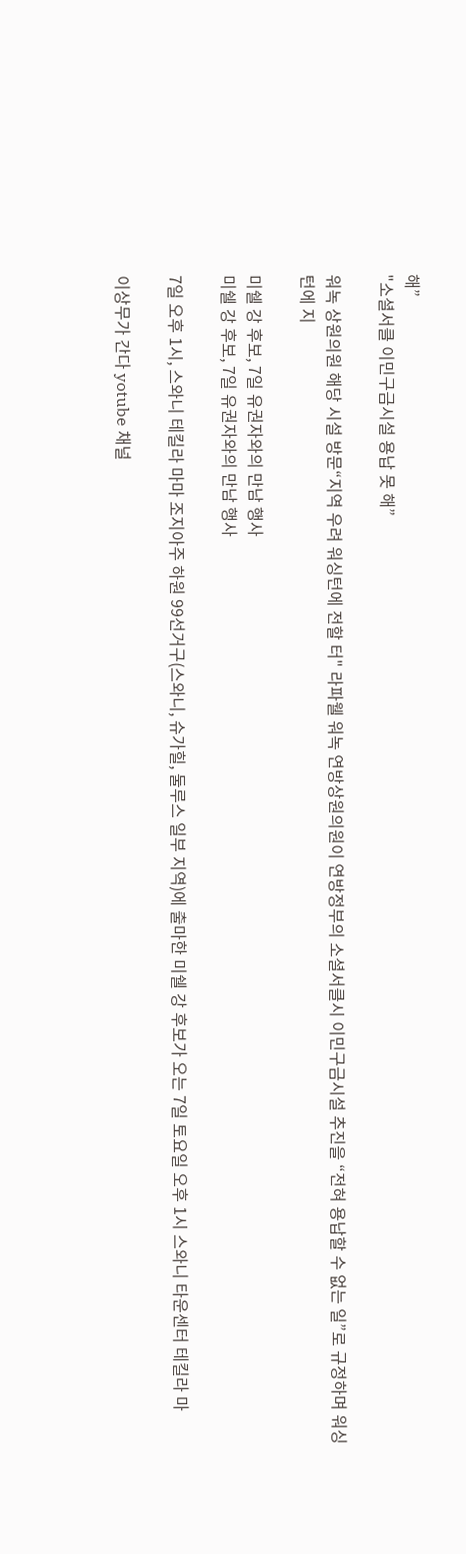해”
"소셜서클 이민구금시설 용납 못 해”

워녹 상원의원 해당 시설 방문“지역 우려 워싱턴에 전할 터" 라파웰 워녹 연방상원의원이 연방정부의 소셜서클시 이민구금시설 추진을 “전혀 용납할 수 없는 일”로 규정하며 워싱턴에 지

미쉘 강 후보, 7일 유권자와의 만남 행사
미쉘 강 후보, 7일 유권자와의 만남 행사

7일 오후 1시, 스와니 테킬라 마마 조지아주 하원 99선거구(스와니, 슈가힐, 둘루스 일부 지역)에 출마한 미쉘 강 후보가 오는 7일 토요일 오후 1시 스와니 타운센터 테킬라 마

이상무가 간다 yotube 채널